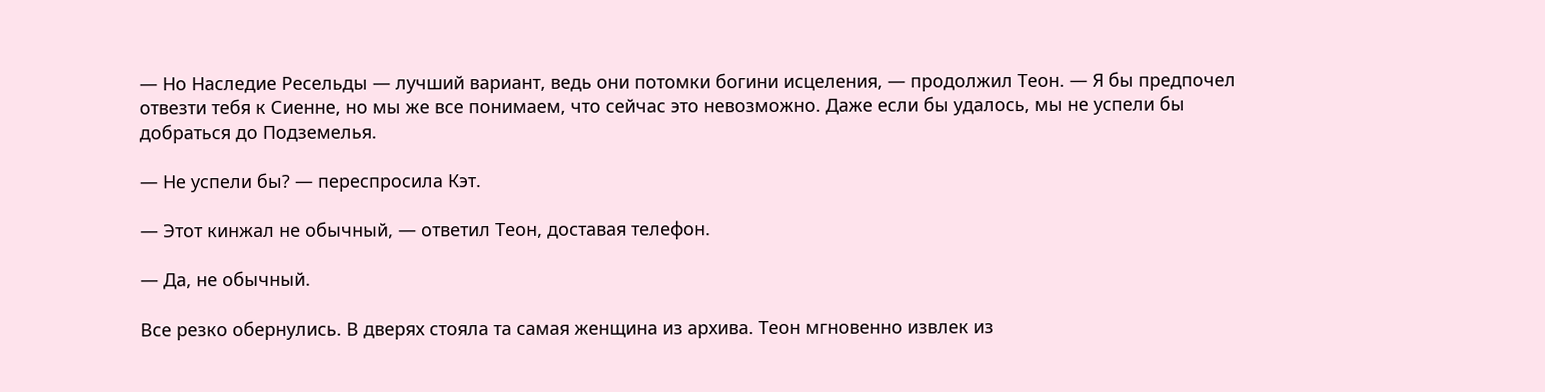— Но Наследие Ресельды — лучший вариант, ведь они потомки богини исцеления, — продолжил Теон. — Я бы предпочел отвезти тебя к Сиенне, но мы же все понимаем, что сейчас это невозможно. Даже если бы удалось, мы не успели бы добраться до Подземелья.

— Не успели бы? — переспросила Кэт.

— Этот кинжал не обычный, — ответил Теон, доставая телефон.

— Да, не обычный.

Все резко обернулись. В дверях стояла та самая женщина из архива. Теон мгновенно извлек из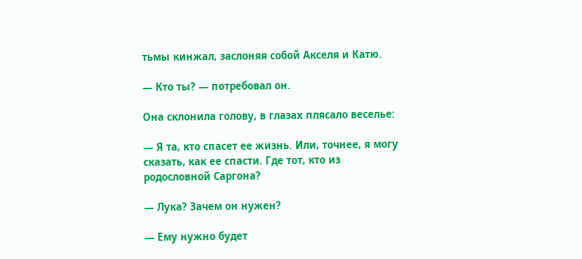тьмы кинжал, заслоняя собой Акселя и Катю.

— Кто ты? — потребовал он.

Она склонила голову, в глазах плясало веселье:

— Я та, кто спасет ее жизнь. Или, точнее, я могу сказать, как ее спасти. Где тот, кто из родословной Саргона?

— Лука? Зачем он нужен?

— Ему нужно будет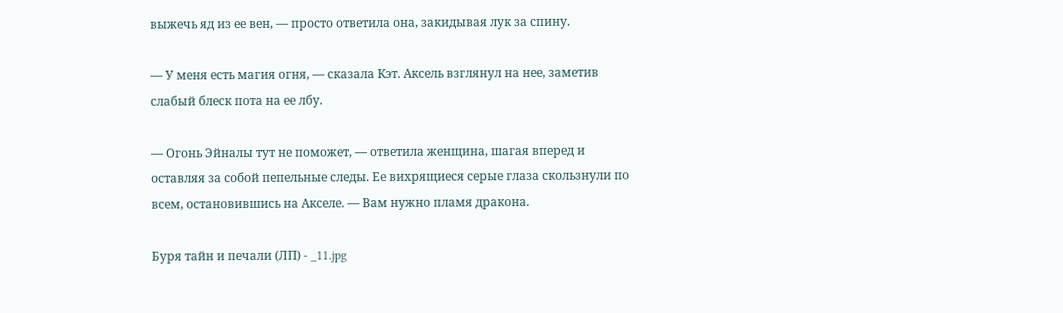выжечь яд из ее вен, — просто ответила она, закидывая лук за спину.

— У меня есть магия огня, — сказала Кэт. Аксель взглянул на нее, заметив слабый блеск пота на ее лбу.

— Огонь Эйналы тут не поможет, — ответила женщина, шагая вперед и оставляя за собой пепельные следы. Ее вихрящиеся серые глаза скользнули по всем, остановившись на Акселе. — Вам нужно пламя дракона.

Буря тайн и печали (ЛП) - _11.jpg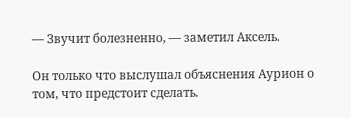— Звучит болезненно, — заметил Аксель.

Он только что выслушал объяснения Аурион о том, что предстоит сделать.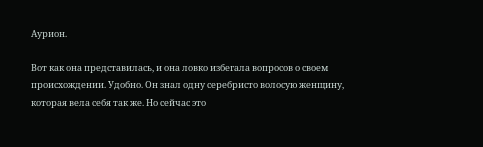Аурион.

Вот как она представилась, и она ловко избегала вопросов о своем происхождении. Удобно. Он знал одну серебристо волосую женщину, которая вела себя так же. Но сейчас это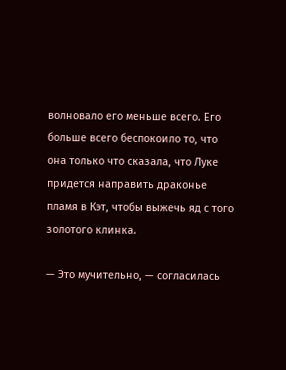волновало его меньше всего. Его больше всего беспокоило то, что она только что сказала, что Луке придется направить драконье пламя в Кэт, чтобы выжечь яд с того золотого клинка.

— Это мучительно, — согласилась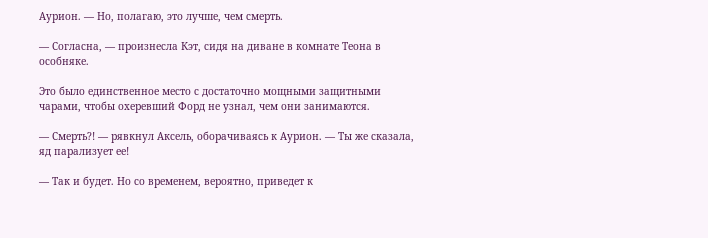Аурион. — Но, полагаю, это лучше, чем смерть.

— Согласна, — произнесла Кэт, сидя на диване в комнате Теона в особняке.

Это было единственное место с достаточно мощными защитными чарами, чтобы охеревший Форд не узнал, чем они занимаются.

— Смерть?! — рявкнул Аксель, оборачиваясь к Аурион. — Ты же сказала, яд парализует ее!

— Так и будет. Но со временем, вероятно, приведет к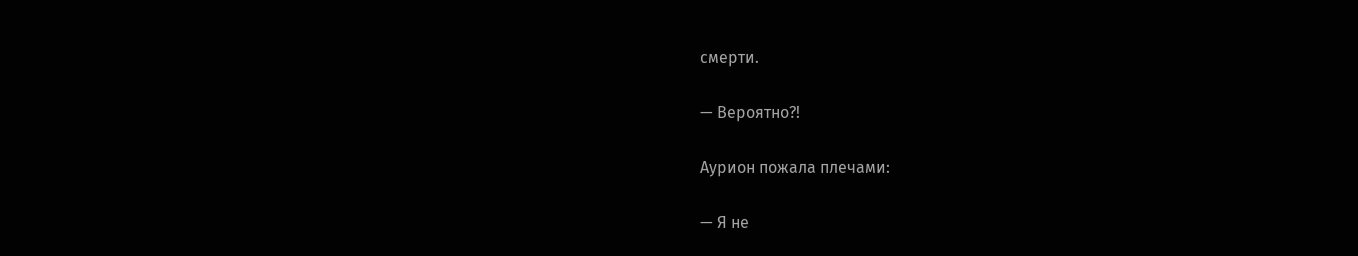смерти.

— Вероятно?!

Аурион пожала плечами:

— Я не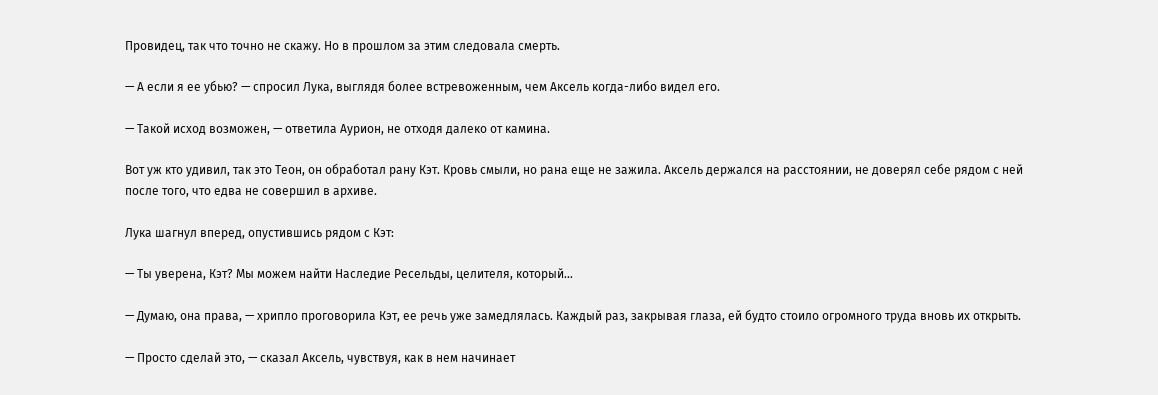Провидец, так что точно не скажу. Но в прошлом за этим следовала смерть.

— А если я ее убью? — спросил Лука, выглядя более встревоженным, чем Аксель когда-либо видел его.

— Такой исход возможен, — ответила Аурион, не отходя далеко от камина.

Вот уж кто удивил, так это Теон, он обработал рану Кэт. Кровь смыли, но рана еще не зажила. Аксель держался на расстоянии, не доверял себе рядом с ней после того, что едва не совершил в архиве.

Лука шагнул вперед, опустившись рядом с Кэт:

— Ты уверена, Кэт? Мы можем найти Наследие Ресельды, целителя, который…

— Думаю, она права, — хрипло проговорила Кэт, ее речь уже замедлялась. Каждый раз, закрывая глаза, ей будто стоило огромного труда вновь их открыть.

— Просто сделай это, — сказал Аксель, чувствуя, как в нем начинает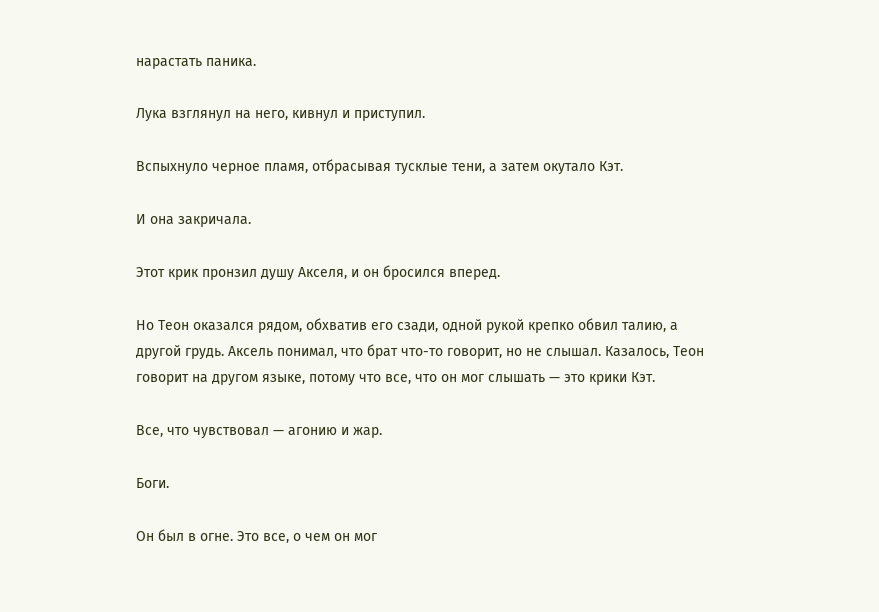нарастать паника.

Лука взглянул на него, кивнул и приступил.

Вспыхнуло черное пламя, отбрасывая тусклые тени, а затем окутало Кэт.

И она закричала.

Этот крик пронзил душу Акселя, и он бросился вперед.

Но Теон оказался рядом, обхватив его сзади, одной рукой крепко обвил талию, а другой грудь. Аксель понимал, что брат что-то говорит, но не слышал. Казалось, Теон говорит на другом языке, потому что все, что он мог слышать — это крики Кэт.

Все, что чувствовал — агонию и жар.

Боги.

Он был в огне. Это все, о чем он мог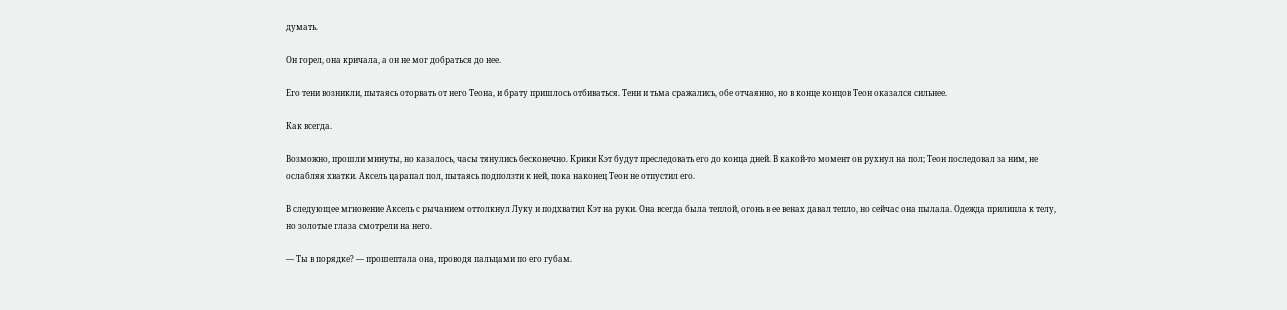думать.

Он горел, она кричала, а он не мог добраться до нее.

Его тени возникли, пытаясь оторвать от него Теона, и брату пришлось отбиваться. Тени и тьма сражались, обе отчаянно, но в конце концов Теон оказался сильнее.

Как всегда.

Возможно, прошли минуты, но казалось, часы тянулись бесконечно. Крики Кэт будут преследовать его до конца дней. В какой-то момент он рухнул на пол; Теон последовал за ним, не ослабляя хватки. Аксель царапал пол, пытаясь подползти к ней, пока наконец Теон не отпустил его.

В следующее мгновение Аксель с рычанием оттолкнул Луку и подхватил Кэт на руки. Она всегда была теплой, огонь в ее венах давал тепло, но сейчас она пылала. Одежда прилипла к телу, но золотые глаза смотрели на него.

— Ты в порядке? — прошептала она, проводя пальцами по его губам.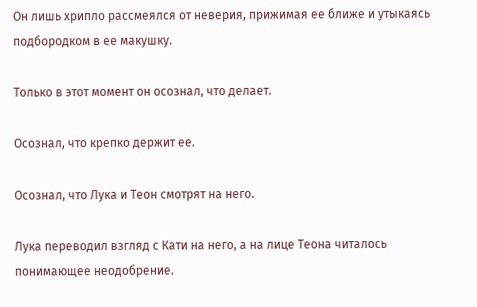Он лишь хрипло рассмеялся от неверия, прижимая ее ближе и утыкаясь подбородком в ее макушку.

Только в этот момент он осознал, что делает.

Осознал, что крепко держит ее.

Осознал, что Лука и Теон смотрят на него.

Лука переводил взгляд с Кати на него, а на лице Теона читалось понимающее неодобрение.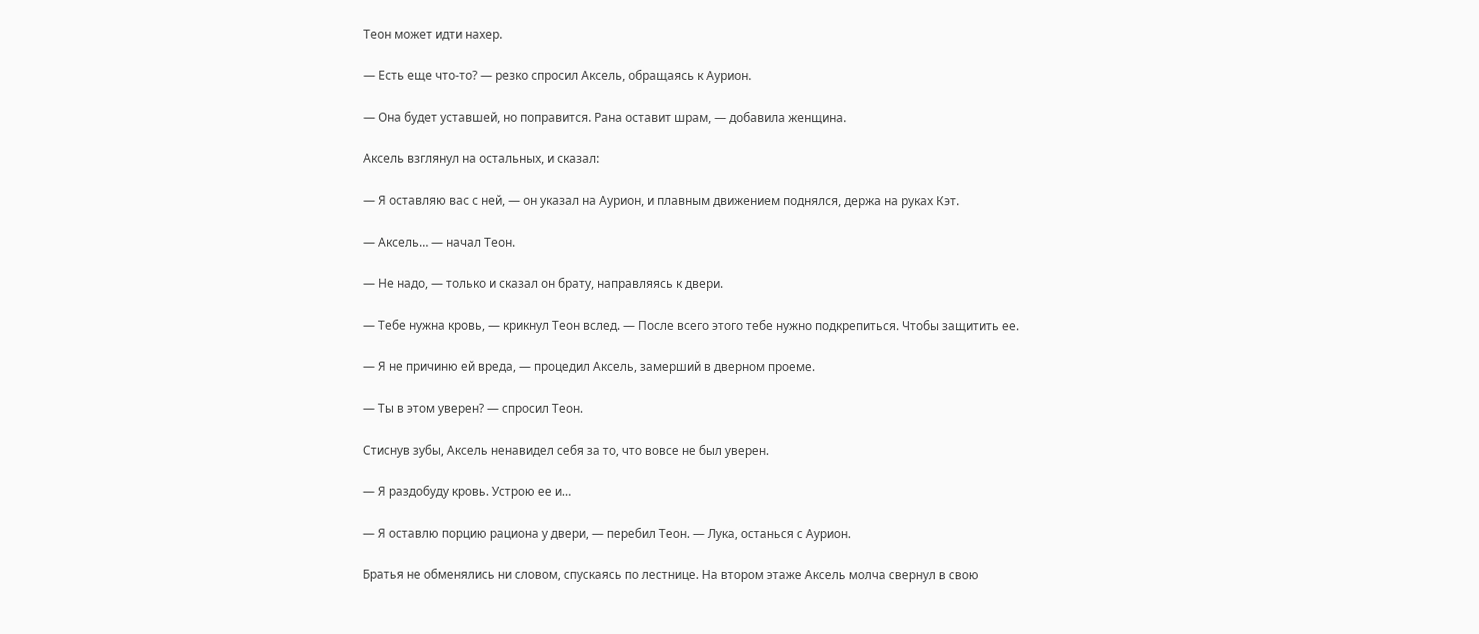Теон может идти нахер.

— Есть еще что-то? — резко спросил Аксель, обращаясь к Аурион.

— Она будет уставшей, но поправится. Рана оставит шрам, — добавила женщина.

Аксель взглянул на остальных, и сказал:

— Я оставляю вас с ней, — он указал на Аурион, и плавным движением поднялся, держа на руках Кэт.

— Аксель… — начал Теон.

— Не надо, — только и сказал он брату, направляясь к двери.

— Тебе нужна кровь, — крикнул Теон вслед. — После всего этого тебе нужно подкрепиться. Чтобы защитить ее.

— Я не причиню ей вреда, — процедил Аксель, замерший в дверном проеме.

— Ты в этом уверен? — спросил Теон.

Стиснув зубы, Аксель ненавидел себя за то, что вовсе не был уверен.

— Я раздобуду кровь. Устрою ее и…

— Я оставлю порцию рациона у двери, — перебил Теон. — Лука, останься с Аурион.

Братья не обменялись ни словом, спускаясь по лестнице. На втором этаже Аксель молча свернул в свою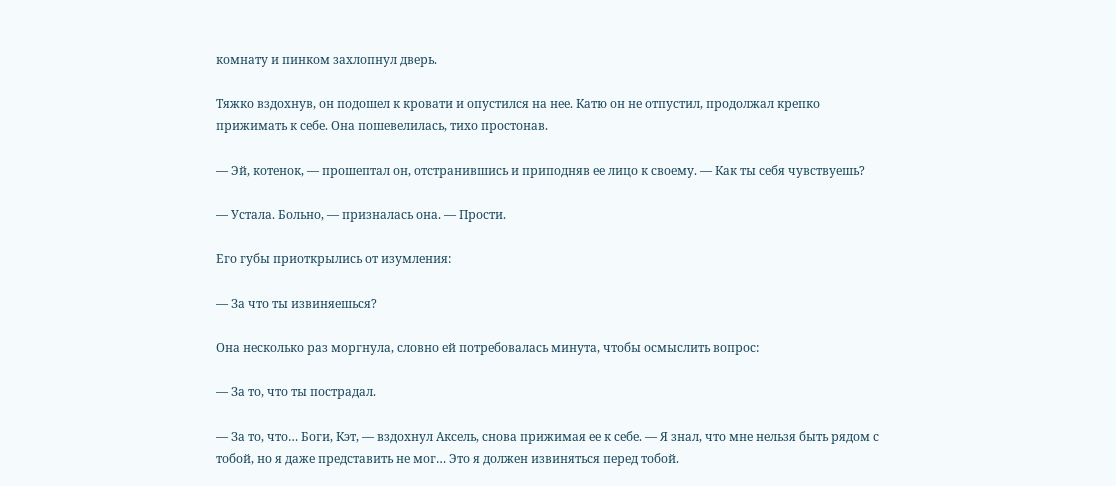комнату и пинком захлопнул дверь.

Тяжко вздохнув, он подошел к кровати и опустился на нее. Катю он не отпустил, продолжал крепко прижимать к себе. Она пошевелилась, тихо простонав.

— Эй, котенок, — прошептал он, отстранившись и приподняв ее лицо к своему. — Как ты себя чувствуешь?

— Устала. Больно, — призналась она. — Прости.

Его губы приоткрылись от изумления:

— За что ты извиняешься?

Она несколько раз моргнула, словно ей потребовалась минута, чтобы осмыслить вопрос:

— За то, что ты пострадал.

— За то, что… Боги, Кэт, — вздохнул Аксель, снова прижимая ее к себе. — Я знал, что мне нельзя быть рядом с тобой, но я даже представить не мог… Это я должен извиняться перед тобой.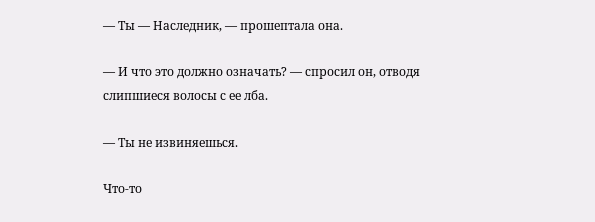— Ты — Наследник, — прошептала она.

— И что это должно означать? — спросил он, отводя слипшиеся волосы с ее лба.

— Ты не извиняешься.

Что-то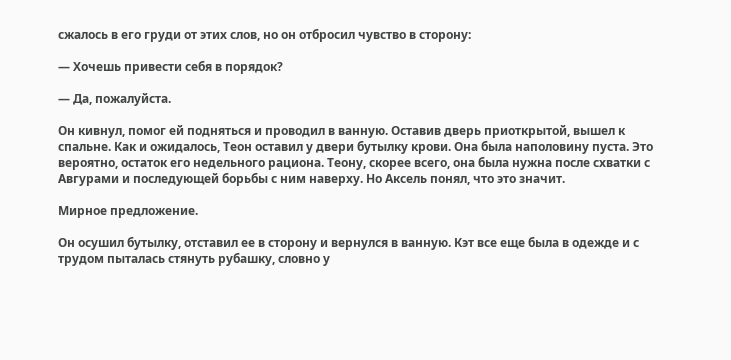сжалось в его груди от этих слов, но он отбросил чувство в сторону:

— Хочешь привести себя в порядок?

— Да, пожалуйста.

Он кивнул, помог ей подняться и проводил в ванную. Оставив дверь приоткрытой, вышел к спальне. Как и ожидалось, Теон оставил у двери бутылку крови. Она была наполовину пуста. Это вероятно, остаток его недельного рациона. Теону, скорее всего, она была нужна после схватки с Авгурами и последующей борьбы с ним наверху. Но Аксель понял, что это значит.

Мирное предложение.

Он осушил бутылку, отставил ее в сторону и вернулся в ванную. Кэт все еще была в одежде и с трудом пыталась стянуть рубашку, словно у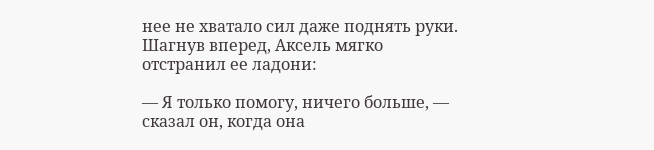нее не хватало сил даже поднять руки. Шагнув вперед, Аксель мягко отстранил ее ладони:

— Я только помогу, ничего больше, — сказал он, когда она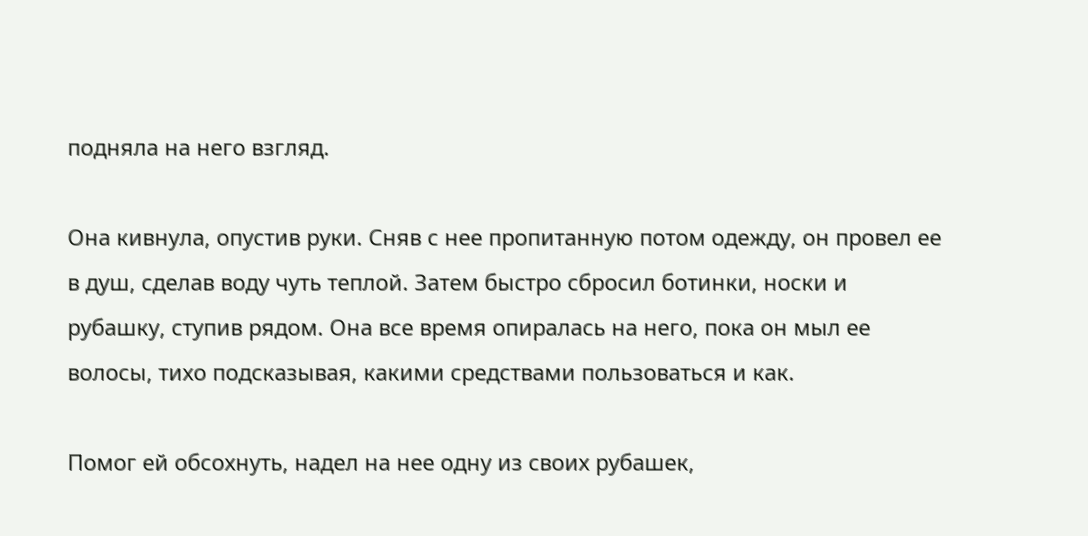подняла на него взгляд.

Она кивнула, опустив руки. Сняв с нее пропитанную потом одежду, он провел ее в душ, сделав воду чуть теплой. Затем быстро сбросил ботинки, носки и рубашку, ступив рядом. Она все время опиралась на него, пока он мыл ее волосы, тихо подсказывая, какими средствами пользоваться и как.

Помог ей обсохнуть, надел на нее одну из своих рубашек,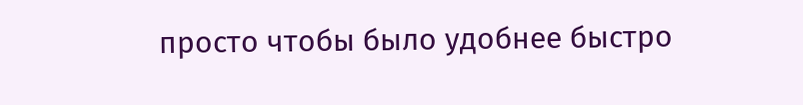просто чтобы было удобнее быстро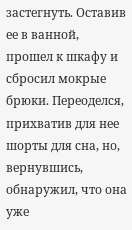застегнуть. Оставив ее в ванной, прошел к шкафу и сбросил мокрые брюки. Переоделся, прихватив для нее шорты для сна, но, вернувшись, обнаружил, что она уже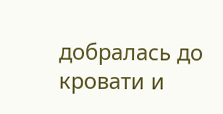добралась до кровати и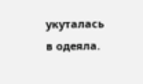укуталась в одеяла.